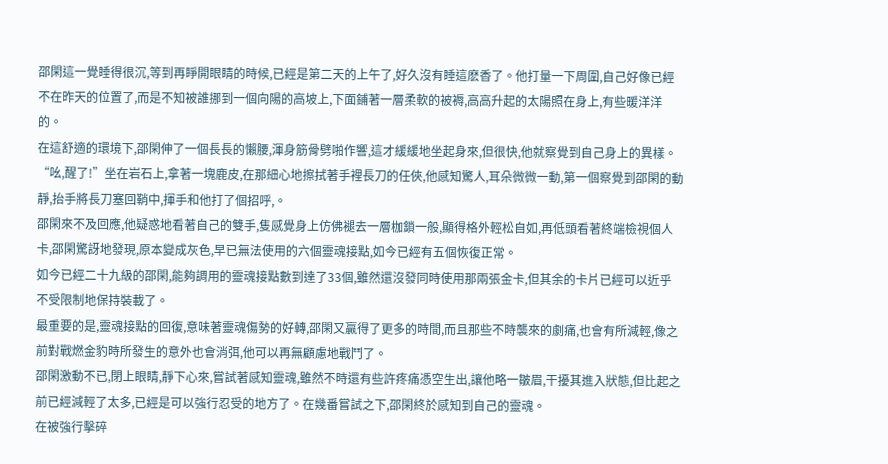邵閑這一覺睡得很沉,等到再睜開眼睛的時候,已經是第二天的上午了,好久沒有睡這麽香了。他打量一下周圍,自己好像已經不在昨天的位置了,而是不知被誰挪到一個向陽的高坡上,下面鋪著一層柔軟的被褥,高高升起的太陽照在身上,有些暖洋洋的。
在這舒適的環境下,邵閑伸了一個長長的懶腰,渾身筋骨劈啪作響,這才緩緩地坐起身來,但很快,他就察覺到自己身上的異樣。
“吆,醒了!”坐在岩石上,拿著一塊鹿皮,在那細心地擦拭著手裡長刀的任俠,他感知驚人,耳朵微微一動,第一個察覺到邵閑的動靜,抬手將長刀塞回鞘中,揮手和他打了個招呼,。
邵閑來不及回應,他疑惑地看著自己的雙手,隻感覺身上仿佛褪去一層枷鎖一般,顯得格外輕松自如,再低頭看著終端檢視個人卡,邵閑驚訝地發現,原本變成灰色,早已無法使用的六個靈魂接點,如今已經有五個恢復正常。
如今已經二十九級的邵閑,能夠調用的靈魂接點數到達了33個,雖然還沒發同時使用那兩張金卡,但其余的卡片已經可以近乎不受限制地保持裝載了。
最重要的是,靈魂接點的回復,意味著靈魂傷勢的好轉,邵閑又贏得了更多的時間,而且那些不時襲來的劇痛,也會有所減輕,像之前對戰燃金豹時所發生的意外也會消弭,他可以再無顧慮地戰鬥了。
邵閑激動不已,閉上眼睛,靜下心來,嘗試著感知靈魂,雖然不時還有些許疼痛憑空生出,讓他略一皺眉,干擾其進入狀態,但比起之前已經減輕了太多,已經是可以強行忍受的地方了。在幾番嘗試之下,邵閑終於感知到自己的靈魂。
在被強行擊碎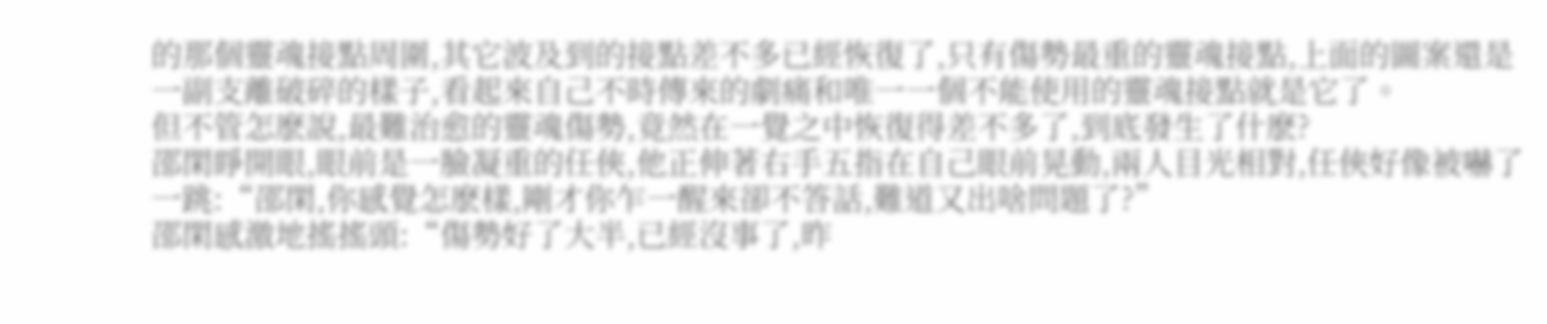的那個靈魂接點周圍,其它波及到的接點差不多已經恢復了,只有傷勢最重的靈魂接點,上面的圖案還是一副支離破碎的樣子,看起來自己不時傳來的劇痛和唯一一個不能使用的靈魂接點就是它了。
但不管怎麽說,最難治愈的靈魂傷勢,竟然在一覺之中恢復得差不多了,到底發生了什麽?
邵閑睜開眼,眼前是一臉凝重的任俠,他正伸著右手五指在自己眼前晃動,兩人目光相對,任俠好像被嚇了一跳:“邵閑,你感覺怎麽樣,剛才你乍一醒來卻不答話,難道又出啥問題了?”
邵閑感激地搖搖頭:“傷勢好了大半,已經沒事了,昨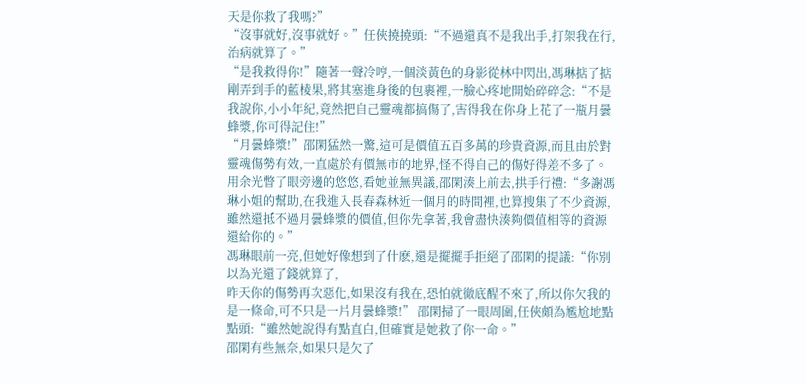天是你救了我嗎?”
“沒事就好,沒事就好。”任俠撓撓頭:“不過還真不是我出手,打架我在行,治病就算了。”
“是我救得你!”隨著一聲冷哼,一個淡黃色的身影從林中閃出,馮琳掂了掂剛弄到手的藍棱果,將其塞進身後的包裹裡,一臉心疼地開始碎碎念:“不是我說你,小小年紀,竟然把自己靈魂都搞傷了,害得我在你身上花了一瓶月曇蜂漿,你可得記住!”
“月曇蜂漿!”邵閑猛然一驚,這可是價值五百多萬的珍貴資源,而且由於對靈魂傷勢有效,一直處於有價無市的地界,怪不得自己的傷好得差不多了。
用余光瞥了眼旁邊的悠悠,看她並無異議,邵閑湊上前去,拱手行禮:“多謝馮琳小姐的幫助,在我進入長春森林近一個月的時間裡,也算搜集了不少資源,雖然還抵不過月曇蜂漿的價值,但你先拿著,我會盡快湊夠價值相等的資源還給你的。”
馮琳眼前一亮,但她好像想到了什麽,還是擺擺手拒絕了邵閑的提議:“你別以為光還了錢就算了,
昨天你的傷勢再次惡化,如果沒有我在,恐怕就徹底醒不來了,所以你欠我的是一條命,可不只是一片月曇蜂漿!” 邵閑掃了一眼周圍,任俠頗為尷尬地點點頭:“雖然她說得有點直白,但確實是她救了你一命。”
邵閑有些無奈,如果只是欠了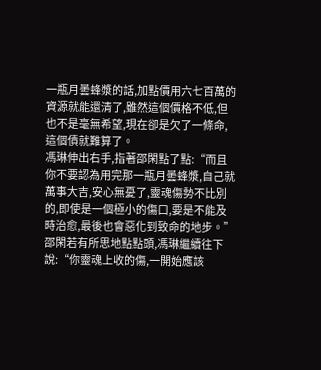一瓶月曇蜂漿的話,加點價用六七百萬的資源就能還清了,雖然這個價格不低,但也不是毫無希望,現在卻是欠了一條命,這個債就難算了。
馮琳伸出右手,指著邵閑點了點:“而且你不要認為用完那一瓶月曇蜂漿,自己就萬事大吉,安心無憂了,靈魂傷勢不比別的,即使是一個極小的傷口,要是不能及時治愈,最後也會惡化到致命的地步。”
邵閑若有所思地點點頭,馮琳繼續往下說:“你靈魂上收的傷,一開始應該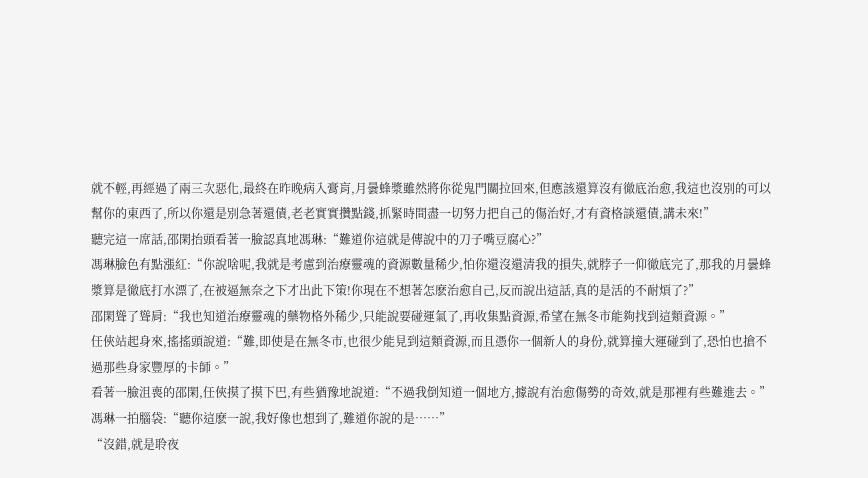就不輕,再經過了兩三次惡化,最終在昨晚病入膏肓,月曇蜂漿雖然將你從鬼門關拉回來,但應該還算沒有徹底治愈,我這也沒別的可以幫你的東西了,所以你還是別急著還債,老老實實攢點錢,抓緊時間盡一切努力把自己的傷治好,才有資格談還債,講未來!”
聽完這一席話,邵閑抬頭看著一臉認真地馮琳:“難道你這就是傳說中的刀子嘴豆腐心?”
馮琳臉色有點漲紅:“你說啥呢,我就是考慮到治療靈魂的資源數量稀少,怕你還沒還清我的損失,就脖子一仰徹底完了,那我的月曇蜂漿算是徹底打水漂了,在被逼無奈之下才出此下策!你現在不想著怎麽治愈自己,反而說出這話,真的是活的不耐煩了?”
邵閑聳了聳肩:“我也知道治療靈魂的藥物格外稀少,只能說要碰運氣了,再收集點資源,希望在無冬市能夠找到這類資源。”
任俠站起身來,搖搖頭說道:“難,即使是在無冬市,也很少能見到這類資源,而且憑你一個新人的身份,就算撞大運碰到了,恐怕也搶不過那些身家豐厚的卡師。”
看著一臉沮喪的邵閑,任俠摸了摸下巴,有些猶豫地說道:“不過我倒知道一個地方,據說有治愈傷勢的奇效,就是那裡有些難進去。”
馮琳一拍腦袋:“聽你這麽一說,我好像也想到了,難道你說的是……”
“沒錯,就是聆夜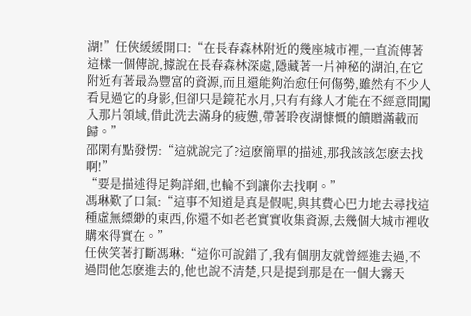湖!”任俠緩緩開口:“在長春森林附近的幾座城市裡,一直流傳著這樣一個傳說,據說在長春森林深處,隱藏著一片神秘的湖泊,在它附近有著最為豐富的資源,而且還能夠治愈任何傷勢,雖然有不少人看見過它的身影,但卻只是鏡花水月,只有有緣人才能在不經意間闖入那片領域,借此洗去滿身的疲憊,帶著聆夜湖慷慨的饋贈滿載而歸。”
邵閑有點發愣:“這就說完了?這麽簡單的描述,那我該該怎麽去找啊!”
“要是描述得足夠詳細,也輪不到讓你去找啊。”
馮琳歎了口氣:“這事不知道是真是假呢,與其費心巴力地去尋找這種虛無縹緲的東西,你還不如老老實實收集資源,去幾個大城市裡收購來得實在。”
任俠笑著打斷馮琳:“這你可說錯了,我有個朋友就曾經進去過,不過問他怎麽進去的,他也說不清楚,只是提到那是在一個大霧天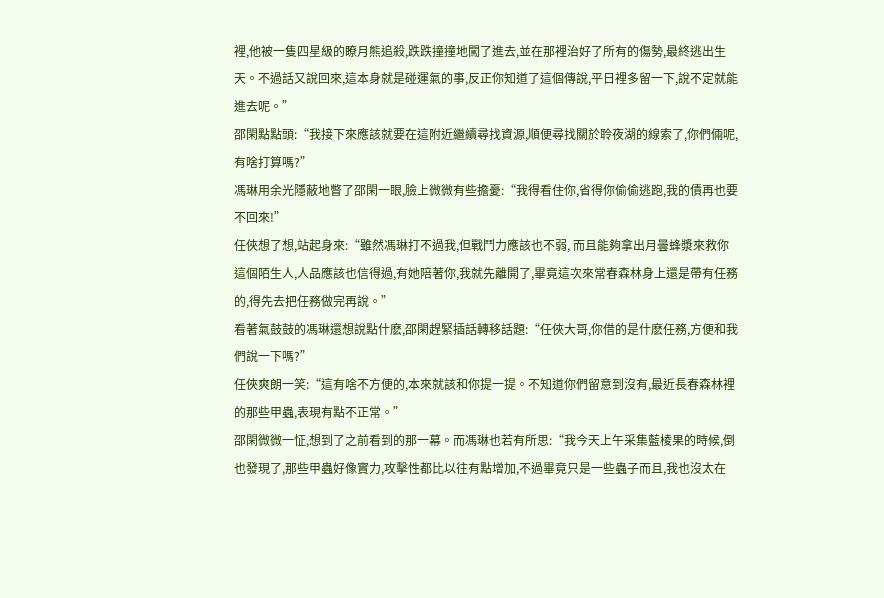裡,他被一隻四星級的瞭月熊追殺,跌跌撞撞地闖了進去,並在那裡治好了所有的傷勢,最終逃出生天。不過話又說回來,這本身就是碰運氣的事,反正你知道了這個傳說,平日裡多留一下,說不定就能進去呢。”
邵閑點點頭:“我接下來應該就要在這附近繼續尋找資源,順便尋找關於聆夜湖的線索了,你們倆呢,有啥打算嗎?”
馮琳用余光隱蔽地瞥了邵閑一眼,臉上微微有些擔憂:“我得看住你,省得你偷偷逃跑,我的債再也要不回來!”
任俠想了想,站起身來:“雖然馮琳打不過我,但戰鬥力應該也不弱, 而且能夠拿出月曇蜂漿來救你這個陌生人,人品應該也信得過,有她陪著你,我就先離開了,畢竟這次來常春森林身上還是帶有任務的,得先去把任務做完再說。”
看著氣鼓鼓的馮琳還想說點什麽,邵閑趕緊插話轉移話題:“任俠大哥,你借的是什麽任務,方便和我們說一下嗎?”
任俠爽朗一笑:“這有啥不方便的,本來就該和你提一提。不知道你們留意到沒有,最近長春森林裡的那些甲蟲,表現有點不正常。”
邵閑微微一怔,想到了之前看到的那一幕。而馮琳也若有所思:“我今天上午采集藍棱果的時候,倒也發現了,那些甲蟲好像實力,攻擊性都比以往有點增加,不過畢竟只是一些蟲子而且,我也沒太在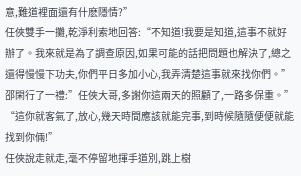意,難道裡面還有什麽隱情?”
任俠雙手一攤,乾淨利索地回答:“不知道!我要是知道,這事不就好辦了。我來就是為了調查原因,如果可能的話把問題也解決了,總之還得慢慢下功夫,你們平日多加小心,我弄清楚這事就來找你們。”
邵閑行了一禮:”任俠大哥,多謝你這兩天的照顧了,一路多保重。”
“這你就客氣了,放心,幾天時間應該就能完事,到時候隨隨便便就能找到你倆!”
任俠說走就走,毫不停留地揮手道別,跳上樹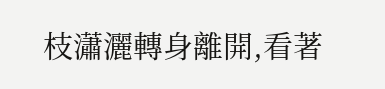枝瀟灑轉身離開,看著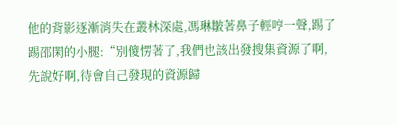他的背影逐漸消失在叢林深處,馮琳皺著鼻子輕哼一聲,踢了踢邵閑的小腿:“別傻愣著了,我們也該出發搜集資源了啊,先說好啊,待會自己發現的資源歸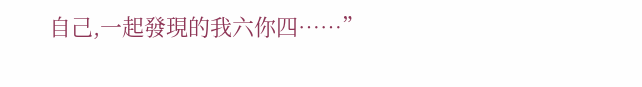自己,一起發現的我六你四……”